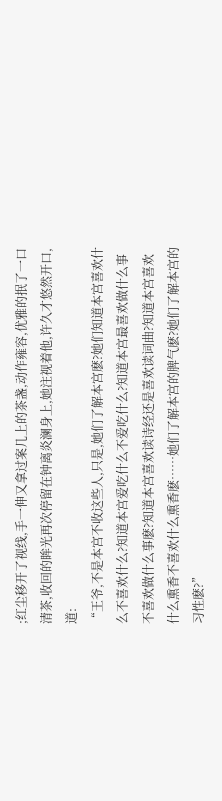;红尘移开了视线,手一伸又拿过案几上的茶盏,动作雍容,优雅的抿了一口清茶,收回的眸光再次停留在钟离炎澜身上,她注视着他,许久才悠然开口,道:
“王爷,不是本宫不收这些人,只是,她们了解本宫麽?她们知道本宫喜欢什么不喜欢什么?知道本宫爱吃什么不爱吃什么?知道本宫最喜欢做什么事不喜欢做什么事麽?知道本宫喜欢读诗经还是喜欢读词曲?知道本宫喜欢什么熏香不喜欢什么熏香麽……她们了解本宫的脾气麽?她们了解本宫的习性麽?”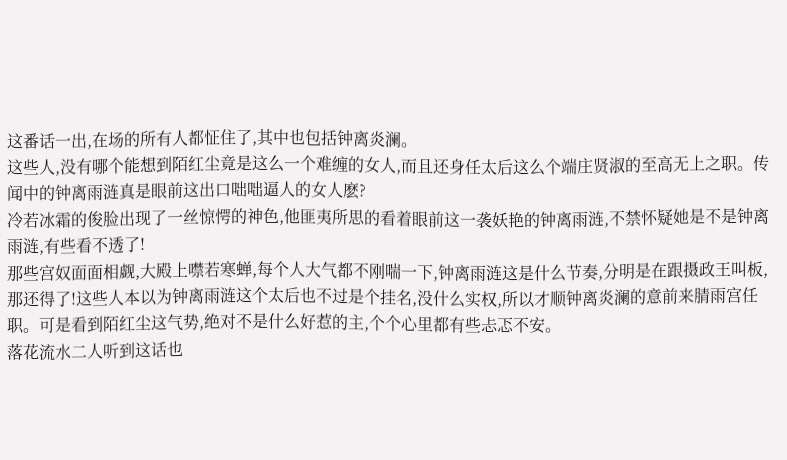这番话一出,在场的所有人都怔住了,其中也包括钟离炎澜。
这些人,没有哪个能想到陌红尘竟是这么一个难缠的女人,而且还身任太后这么个端庄贤淑的至高无上之职。传闻中的钟离雨涟真是眼前这出口咄咄逼人的女人麽?
冷若冰霜的俊脸出现了一丝惊愕的神色,他匪夷所思的看着眼前这一袭妖艳的钟离雨涟,不禁怀疑她是不是钟离雨涟,有些看不透了!
那些宫奴面面相觑,大殿上噤若寒蝉,每个人大气都不刚喘一下,钟离雨涟这是什么节奏,分明是在跟摄政王叫板,那还得了!这些人本以为钟离雨涟这个太后也不过是个挂名,没什么实权,所以才顺钟离炎澜的意前来腈雨宫任职。可是看到陌红尘这气势,绝对不是什么好惹的主,个个心里都有些忐忑不安。
落花流水二人听到这话也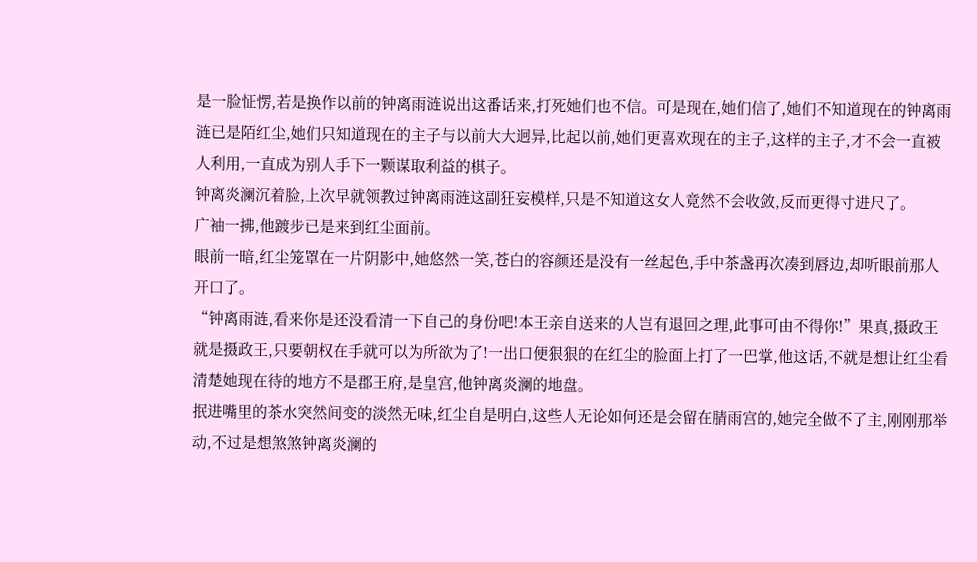是一脸怔愣,若是换作以前的钟离雨涟说出这番话来,打死她们也不信。可是现在,她们信了,她们不知道现在的钟离雨涟已是陌红尘,她们只知道现在的主子与以前大大迥异,比起以前,她们更喜欢现在的主子,这样的主子,才不会一直被人利用,一直成为别人手下一颗谋取利益的棋子。
钟离炎澜沉着脸,上次早就领教过钟离雨涟这副狂妄模样,只是不知道这女人竟然不会收敛,反而更得寸进尺了。
广袖一拂,他踱步已是来到红尘面前。
眼前一暗,红尘笼罩在一片阴影中,她悠然一笑,苍白的容颜还是没有一丝起色,手中茶盏再次凑到唇边,却听眼前那人开口了。
“钟离雨涟,看来你是还没看清一下自己的身份吧!本王亲自送来的人岂有退回之理,此事可由不得你!”果真,摄政王就是摄政王,只要朝权在手就可以为所欲为了!一出口便狠狠的在红尘的脸面上打了一巴掌,他这话,不就是想让红尘看清楚她现在待的地方不是郡王府,是皇宫,他钟离炎澜的地盘。
抿进嘴里的茶水突然间变的淡然无味,红尘自是明白,这些人无论如何还是会留在腈雨宫的,她完全做不了主,刚刚那举动,不过是想煞煞钟离炎澜的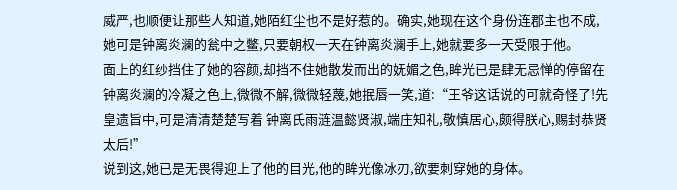威严,也顺便让那些人知道,她陌红尘也不是好惹的。确实,她现在这个身份连郡主也不成,她可是钟离炎澜的瓮中之鳖,只要朝权一天在钟离炎澜手上,她就要多一天受限于他。
面上的红纱挡住了她的容颜,却挡不住她散发而出的妩媚之色,眸光已是肆无忌惮的停留在钟离炎澜的冷凝之色上,微微不解,微微轻蔑,她抿唇一笑,道:“王爷这话说的可就奇怪了!先皇遗旨中,可是清清楚楚写着 钟离氏雨涟温懿贤淑,端庄知礼,敬慎居心,颇得朕心,赐封恭贤太后!”
说到这,她已是无畏得迎上了他的目光,他的眸光像冰刃,欲要刺穿她的身体。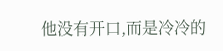他没有开口,而是冷冷的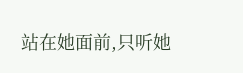站在她面前,只听她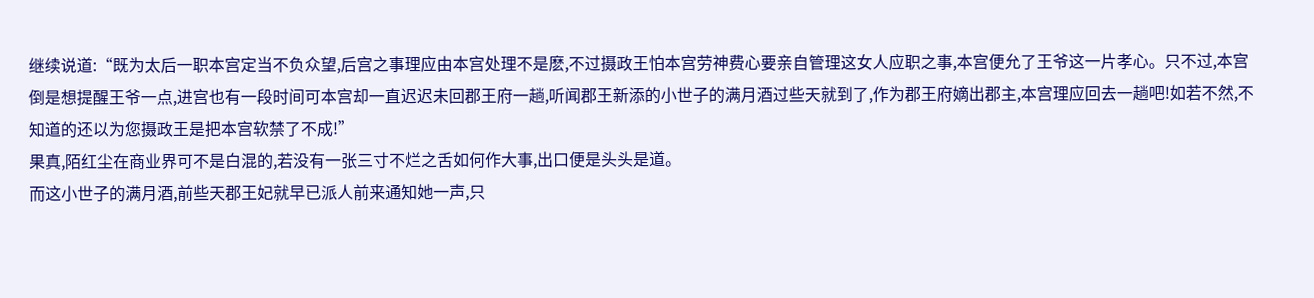继续说道:“既为太后一职本宫定当不负众望,后宫之事理应由本宫处理不是麽,不过摄政王怕本宫劳神费心要亲自管理这女人应职之事,本宫便允了王爷这一片孝心。只不过,本宫倒是想提醒王爷一点,进宫也有一段时间可本宫却一直迟迟未回郡王府一趟,听闻郡王新添的小世子的满月酒过些天就到了,作为郡王府嫡出郡主,本宫理应回去一趟吧!如若不然,不知道的还以为您摄政王是把本宫软禁了不成!”
果真,陌红尘在商业界可不是白混的,若没有一张三寸不烂之舌如何作大事,出口便是头头是道。
而这小世子的满月酒,前些天郡王妃就早已派人前来通知她一声,只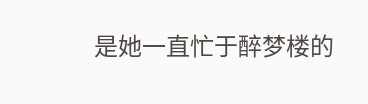是她一直忙于醉梦楼的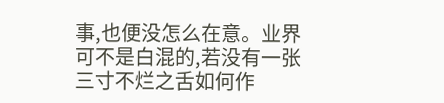事,也便没怎么在意。业界可不是白混的,若没有一张三寸不烂之舌如何作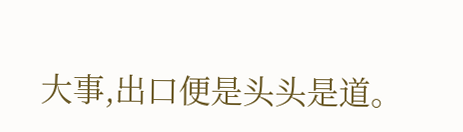大事,出口便是头头是道。